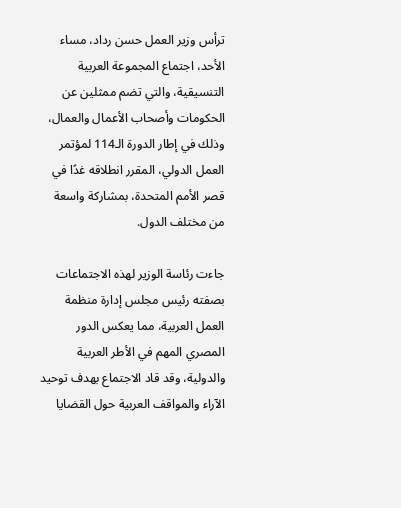ترأس وزير العمل حسن رداد، مساء الأحد، اجتماع المجموعة العربية التنسيقية، والتي تضم ممثلين عن الحكومات وأصحاب الأعمال والعمال، وذلك في إطار الدورة الـ114 لمؤتمر العمل الدولي، المقرر انطلاقه غدًا في قصر الأمم المتحدة، بمشاركة واسعة من مختلف الدول.

جاءت رئاسة الوزير لهذه الاجتماعات بصفته رئيس مجلس إدارة منظمة العمل العربية، مما يعكس الدور المصري المهم في الأطر العربية والدولية، وقد قاد الاجتماع بهدف توحيد الآراء والمواقف العربية حول القضايا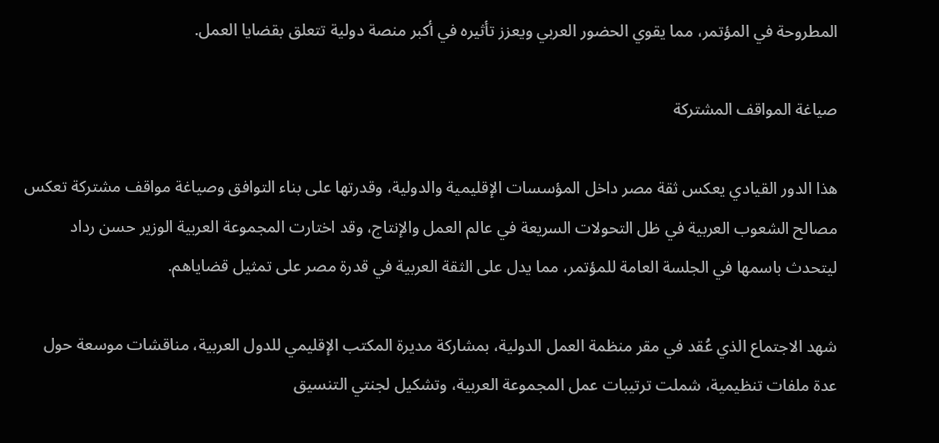المطروحة في المؤتمر، مما يقوي الحضور العربي ويعزز تأثيره في أكبر منصة دولية تتعلق بقضايا العمل.

صياغة المواقف المشتركة

هذا الدور القيادي يعكس ثقة مصر داخل المؤسسات الإقليمية والدولية، وقدرتها على بناء التوافق وصياغة مواقف مشتركة تعكس مصالح الشعوب العربية في ظل التحولات السريعة في عالم العمل والإنتاج، وقد اختارت المجموعة العربية الوزير حسن رداد ليتحدث باسمها في الجلسة العامة للمؤتمر، مما يدل على الثقة العربية في قدرة مصر على تمثيل قضاياهم.

شهد الاجتماع الذي عُقد في مقر منظمة العمل الدولية، بمشاركة مديرة المكتب الإقليمي للدول العربية، مناقشات موسعة حول عدة ملفات تنظيمية، شملت ترتيبات عمل المجموعة العربية، وتشكيل لجنتي التنسيق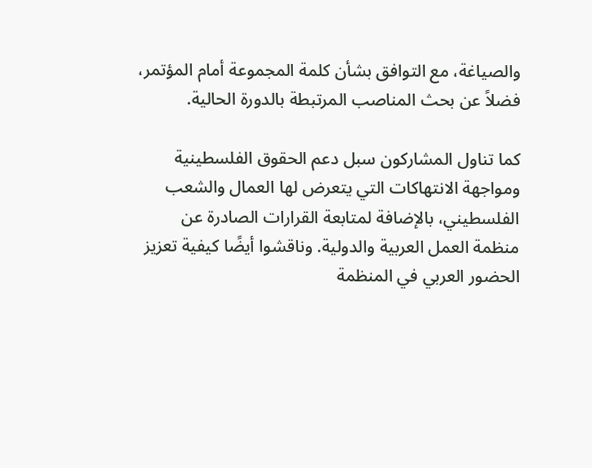والصياغة، مع التوافق بشأن كلمة المجموعة أمام المؤتمر، فضلاً عن بحث المناصب المرتبطة بالدورة الحالية.

كما تناول المشاركون سبل دعم الحقوق الفلسطينية ومواجهة الانتهاكات التي يتعرض لها العمال والشعب الفلسطيني، بالإضافة لمتابعة القرارات الصادرة عن منظمة العمل العربية والدولية. وناقشوا أيضًا كيفية تعزيز الحضور العربي في المنظمة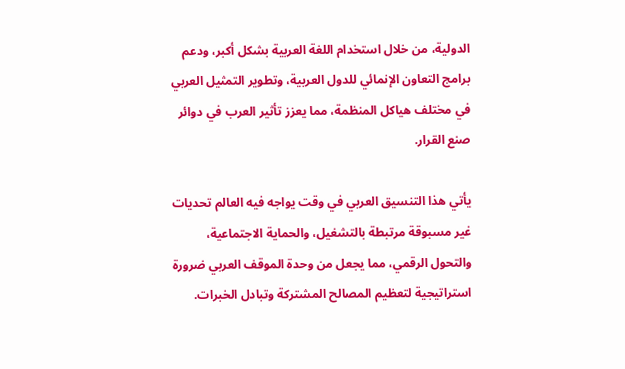الدولية، من خلال استخدام اللغة العربية بشكل أكبر، ودعم برامج التعاون الإنمائي للدول العربية، وتطوير التمثيل العربي في مختلف هياكل المنظمة، مما يعزز تأثير العرب في دوائر صنع القرار.

يأتي هذا التنسيق العربي في وقت يواجه فيه العالم تحديات غير مسبوقة مرتبطة بالتشغيل، والحماية الاجتماعية، والتحول الرقمي، مما يجعل من وحدة الموقف العربي ضرورة استراتيجية لتعظيم المصالح المشتركة وتبادل الخبرات.